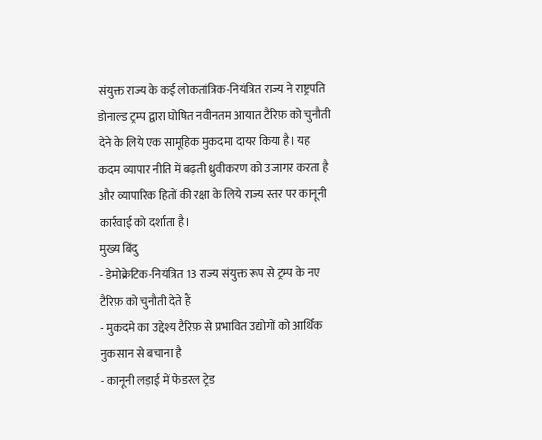संयुक्त राज्य के कई लोकतांत्रिक-नियंत्रित राज्य ने राष्ट्रपति डोनाल्ड ट्रम्प द्वारा घोषित नवीनतम आयात टैरिफ़ को चुनौती देने के लिये एक सामूहिक मुकदमा दायर किया है। यह कदम व्यापार नीति में बढ़ती ध्रुवीकरण को उजागर करता है और व्यापारिक हितों की रक्षा के लिये राज्य स्तर पर कानूनी कार्रवाई को दर्शाता है।
मुख्य बिंदु
- डेमोक्रेटिक-नियंत्रित 13 राज्य संयुक्त रूप से ट्रम्प के नए टैरिफ़ को चुनौती देते हैं
- मुकदमे का उद्देश्य टैरिफ़ से प्रभावित उद्योगों को आर्थिक नुकसान से बचाना है
- कानूनी लड़ाई में फेडरल ट्रेड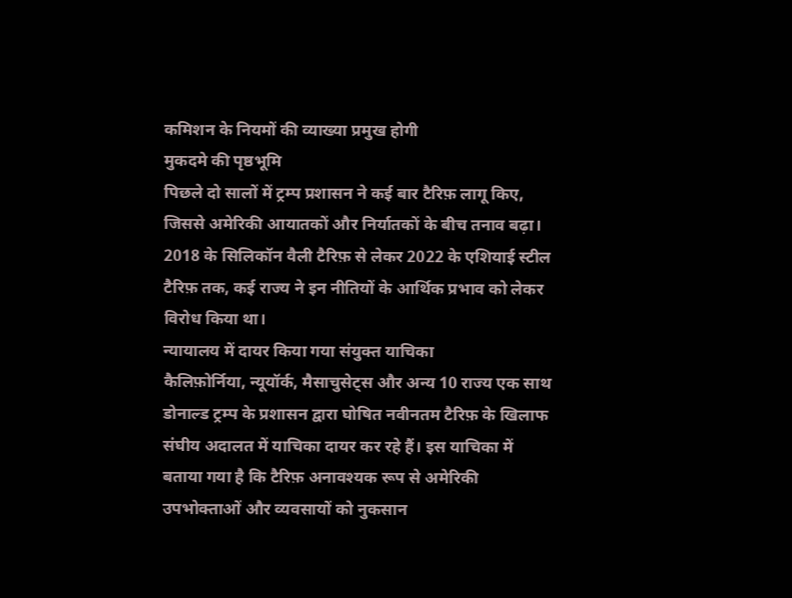कमिशन के नियमों की व्याख्या प्रमुख होगी
मुकदमे की पृष्ठभूमि
पिछले दो सालों में ट्रम्प प्रशासन ने कई बार टैरिफ़ लागू किए, जिससे अमेरिकी आयातकों और निर्यातकों के बीच तनाव बढ़ा। 2018 के सिलिकॉन वैली टैरिफ़ से लेकर 2022 के एशियाई स्टील टैरिफ़ तक, कई राज्य ने इन नीतियों के आर्थिक प्रभाव को लेकर विरोध किया था।
न्यायालय में दायर किया गया संयुक्त याचिका
कैलिफ़ोर्निया, न्यूयॉर्क, मैसाचुसेट्स और अन्य 10 राज्य एक साथ डोनाल्ड ट्रम्प के प्रशासन द्वारा घोषित नवीनतम टैरिफ़ के खिलाफ संघीय अदालत में याचिका दायर कर रहे हैं। इस याचिका में बताया गया है कि टैरिफ़ अनावश्यक रूप से अमेरिकी उपभोक्ताओं और व्यवसायों को नुकसान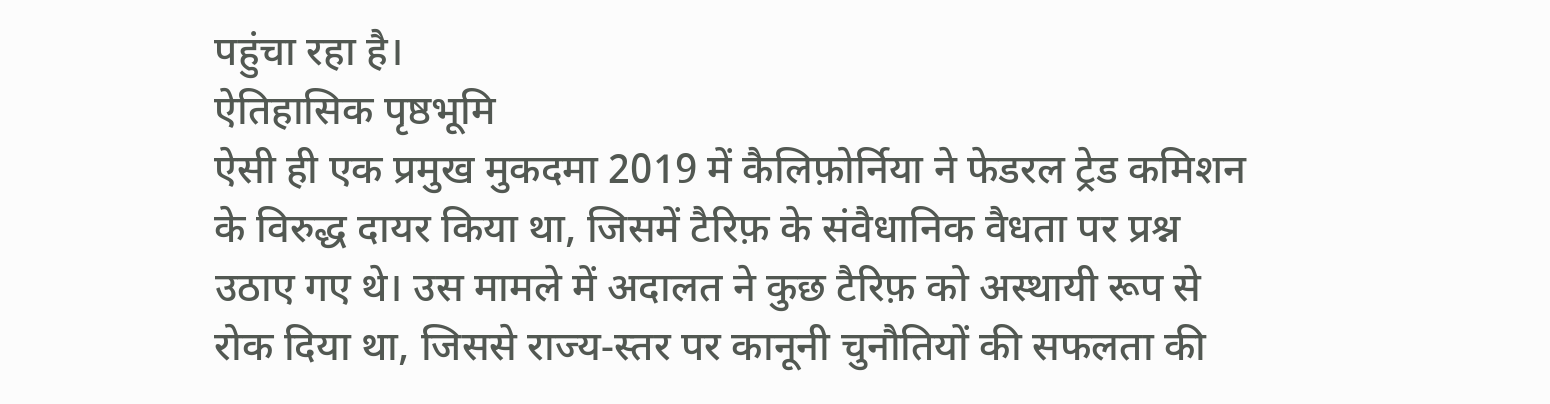पहुंचा रहा है।
ऐतिहासिक पृष्ठभूमि
ऐसी ही एक प्रमुख मुकदमा 2019 में कैलिफ़ोर्निया ने फेडरल ट्रेड कमिशन के विरुद्ध दायर किया था, जिसमें टैरिफ़ के संवैधानिक वैधता पर प्रश्न उठाए गए थे। उस मामले में अदालत ने कुछ टैरिफ़ को अस्थायी रूप से रोक दिया था, जिससे राज्य‑स्तर पर कानूनी चुनौतियों की सफलता की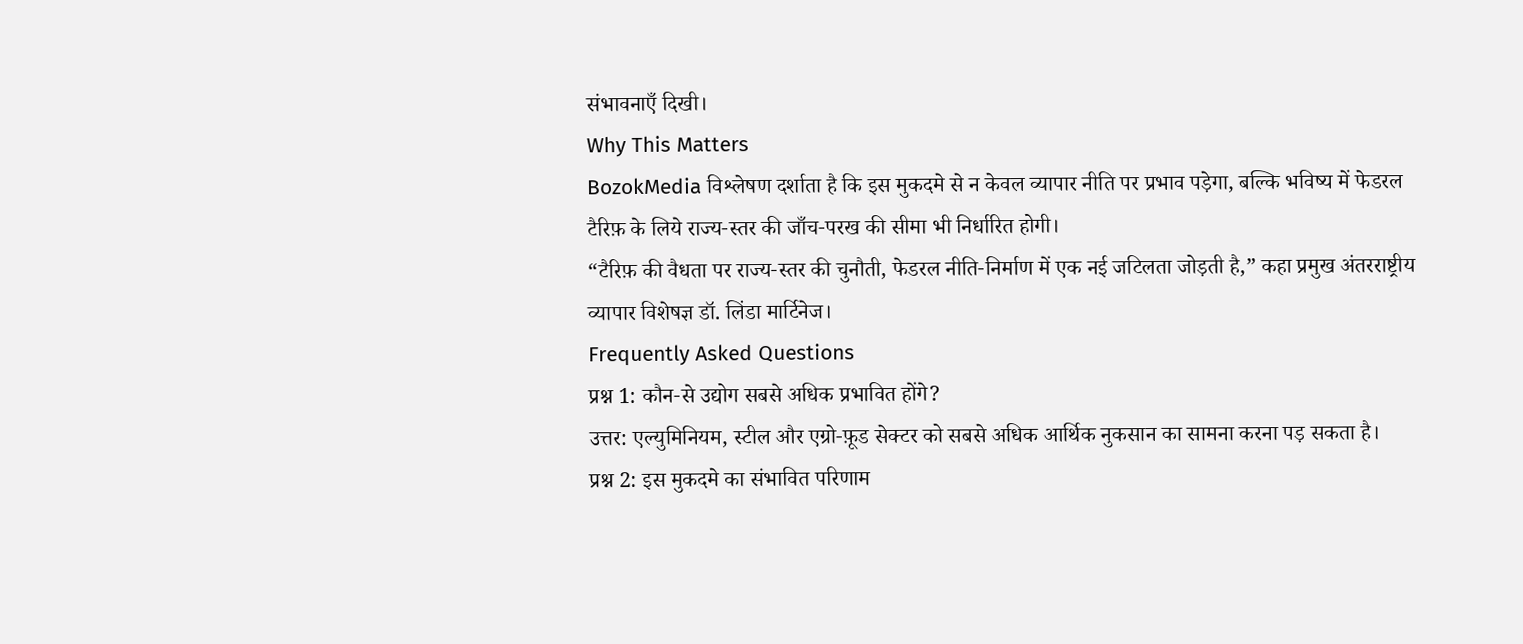संभावनाएँ दिखी।
Why This Matters
BozokMedia विश्लेषण दर्शाता है कि इस मुकदमे से न केवल व्यापार नीति पर प्रभाव पड़ेगा, बल्कि भविष्य में फेडरल टैरिफ़ के लिये राज्य‑स्तर की जाँच‑परख की सीमा भी निर्धारित होगी।
“टैरिफ़ की वैधता पर राज्य‑स्तर की चुनौती, फेडरल नीति‑निर्माण में एक नई जटिलता जोड़ती है,” कहा प्रमुख अंतरराष्ट्रीय व्यापार विशेषज्ञ डॉ. लिंडा मार्टिनेज।
Frequently Asked Questions
प्रश्न 1: कौन‑से उद्योग सबसे अधिक प्रभावित होंगे?
उत्तर: एल्युमिनियम, स्टील और एग्रो‑फ़ूड सेक्टर को सबसे अधिक आर्थिक नुकसान का सामना करना पड़ सकता है।
प्रश्न 2: इस मुकदमे का संभावित परिणाम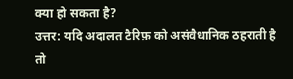क्या हो सकता है?
उत्तर: यदि अदालत टैरिफ़ को असंवैधानिक ठहराती है तो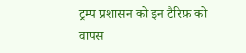ट्रम्प प्रशासन को इन टैरिफ़ को वापस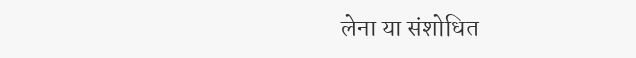लेना या संशोधित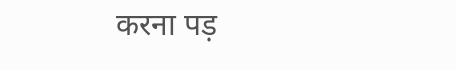करना पड़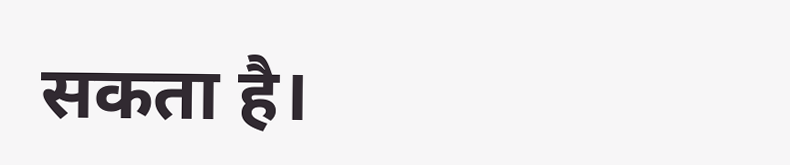सकता है।